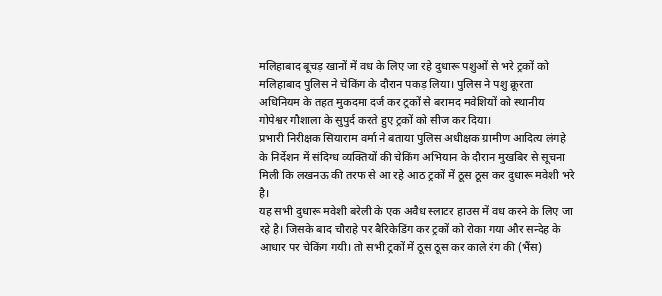मलिहाबाद बूचड़ खानों में वध के लिए जा रहे दुधारू पशुओं से भरे ट्रकों को मलिहाबाद पुलिस ने चेकिंग के दौरान पकड़ लिया। पुलिस ने पशु क्रूरता अधिनियम के तहत मुकदमा दर्ज कर ट्रकों से बरामद मवेशियों को स्थानीय गोपेश्वर गौशाला के सुपुर्द करते हुए ट्रकों को सीज कर दिया।
प्रभारी निरीक्षक सियाराम वर्मा ने बताया पुलिस अधीक्षक ग्रामीण आदित्य लंगहे के निर्देशन में संदिग्ध व्यक्तियों की चेकिंग अभियान के दौरान मुखबिर से सूचना मिली कि लखनऊ की तरफ से आ रहे आठ ट्रकों में ठूस ठूस कर दुधारू मवेशी भरे है।
यह सभी दुधारू मवेशी बरेली के एक अवैध स्लाटर हाउस में वध करने के लिए जा रहे है। जिसके बाद चौराहे पर बैरिकेडिंग कर ट्रकों को रोका गया और सन्देह के आधार पर चेकिंग गयी। तो सभी ट्रकों में ठूस ठूस कर काले रंग की (भैंस)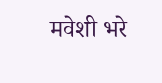मवेशी भरे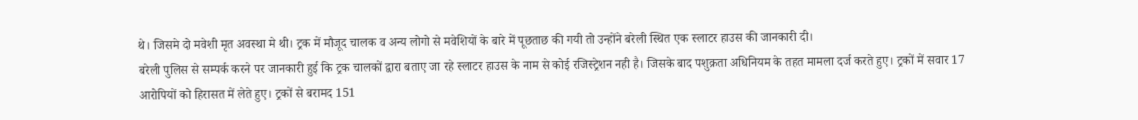थे। जिसमे दो मवेशी मृत अवस्था मे थी। ट्रक में मौजूद चालक व अन्य लोगो से मवेशियों के बारे में पूछताछ की गयी तो उन्होंने बरेली स्थित एक स्लाटर हाउस की जानकारी दी।
बरेली पुलिस से सम्पर्क करने पर जानकारी हुई कि ट्रक चालकों द्वारा बताए जा रहे स्लाटर हाउस के नाम से कोई रजिस्ट्रेशन नही है। जिसके बाद पशुक्रता अधिनियम के तहत मामला दर्ज करते हुए। ट्रकों में सवार 17 आरोपियों को हिरासत में लेते हुए। ट्रकों से बरामद 151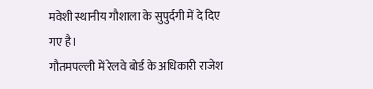मवेशी स्थानीय गौशाला के सुपुर्दगी में दे दिए गए है।
गौतमपल्ली में रेलवे बोर्ड के अधिकारी राजेश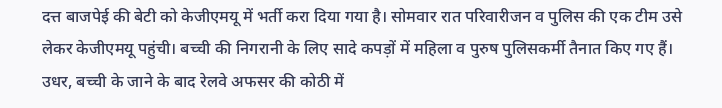दत्त बाजपेई की बेटी को केजीएमयू में भर्ती करा दिया गया है। सोमवार रात परिवारीजन व पुलिस की एक टीम उसे लेकर केजीएमयू पहुंची। बच्ची की निगरानी के लिए सादे कपड़ों में महिला व पुरुष पुलिसकर्मी तैनात किए गए हैं। उधर, बच्ची के जाने के बाद रेलवे अफसर की कोठी में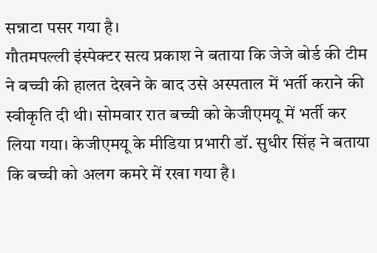सन्नाटा पसर गया है।
गौतमपल्ली इंस्पेक्टर सत्य प्रकाश ने बताया कि जेजे बोर्ड की टीम ने बच्ची की हालत देखने के बाद उसे अस्पताल में भर्ती कराने की स्वीकृति दी थी। सोमवार रात बच्ची को केजीएमयू में भर्ती कर लिया गया। केजीएमयू के मीडिया प्रभारी डॉ. सुधीर सिंह ने बताया कि बच्ची को अलग कमरे में रखा गया है।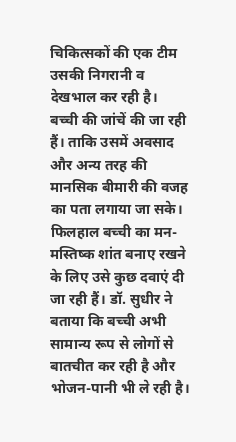चिकित्सकों की एक टीम उसकी निगरानी व देखभाल कर रही है।
बच्ची की जांचें की जा रही हैं। ताकि उसमें अवसाद और अन्य तरह की मानसिक बीमारी की वजह का पता लगाया जा सके। फिलहाल बच्ची का मन-मस्तिष्क शांत बनाए रखने के लिए उसे कुछ दवाएं दी जा रही हैं। डॉ. सुधीर ने बताया कि बच्ची अभी सामान्य रूप से लोगों से बातचीत कर रही है और भोजन-पानी भी ले रही है।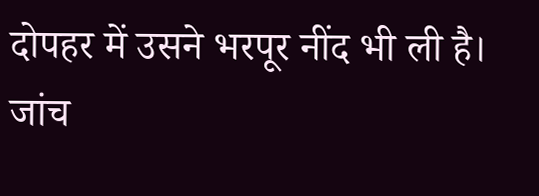दोपहर में उसने भरपूर नींद भी ली है।
जांच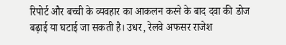रिपोर्ट और बच्ची के व्यवहार का आकलन करने के बाद दवा की डोज बढ़ाई या घटाई जा सकती है। उधर, रेलवे अफसर राजेश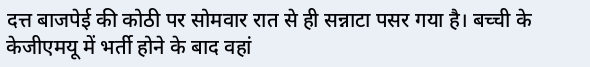दत्त बाजपेई की कोठी पर सोमवार रात से ही सन्नाटा पसर गया है। बच्ची के केजीएमयू में भर्ती होने के बाद वहां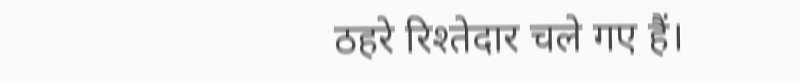ठहरे रिश्तेदार चले गए हैं।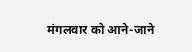मंगलवार को आने-जाने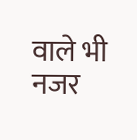वाले भी नजर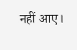नहीं आए।